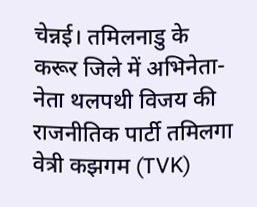चेन्नई। तमिलनाडु के करूर जिले में अभिनेता-नेता थलपथी विजय की राजनीतिक पार्टी तमिलगा वेत्री कझगम (TVK)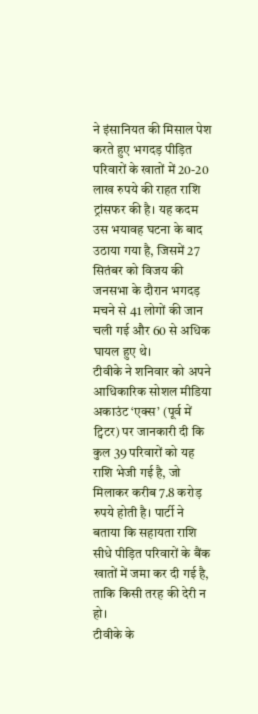ने इंसानियत की मिसाल पेश करते हुए भगदड़ पीड़ित परिवारों के खातों में 20-20 लाख रुपये की राहत राशि ट्रांसफर की है। यह कदम उस भयावह घटना के बाद उठाया गया है, जिसमें 27 सितंबर को विजय की जनसभा के दौरान भगदड़ मचने से 41 लोगों की जान चली गई और 60 से अधिक घायल हुए थे।
टीवीके ने शनिवार को अपने आधिकारिक सोशल मीडिया अकाउंट ‘एक्स’ (पूर्व में ट्विटर) पर जानकारी दी कि कुल 39 परिवारों को यह राशि भेजी गई है, जो मिलाकर करीब 7.8 करोड़ रुपये होती है। पार्टी ने बताया कि सहायता राशि सीधे पीड़ित परिवारों के बैंक खातों में जमा कर दी गई है, ताकि किसी तरह की देरी न हो।
टीवीके के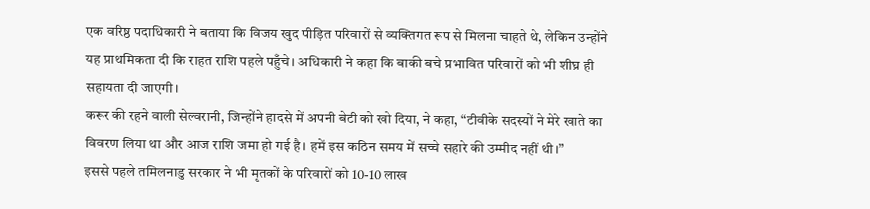एक वरिष्ठ पदाधिकारी ने बताया कि विजय खुद पीड़ित परिवारों से व्यक्तिगत रूप से मिलना चाहते थे, लेकिन उन्होंने यह प्राथमिकता दी कि राहत राशि पहले पहुँचे। अधिकारी ने कहा कि बाकी बचे प्रभावित परिवारों को भी शीघ्र ही सहायता दी जाएगी।
करूर की रहने वाली सेल्वरानी, जिन्होंने हादसे में अपनी बेटी को खो दिया, ने कहा, “टीवीके सदस्यों ने मेरे खाते का विवरण लिया था और आज राशि जमा हो गई है। हमें इस कठिन समय में सच्चे सहारे की उम्मीद नहीं थी।”
इससे पहले तमिलनाडु सरकार ने भी मृतकों के परिवारों को 10-10 लाख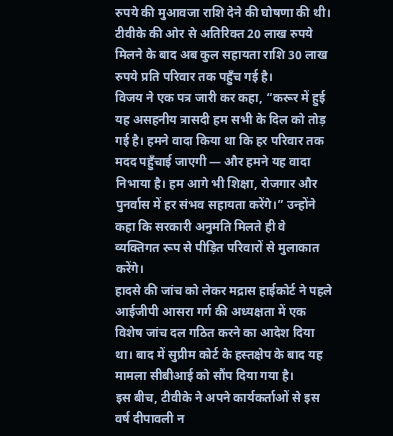रुपये की मुआवजा राशि देने की घोषणा की थी। टीवीके की ओर से अतिरिक्त 20 लाख रुपये मिलने के बाद अब कुल सहायता राशि 30 लाख रुपये प्रति परिवार तक पहुँच गई है।
विजय ने एक पत्र जारी कर कहा, “करूर में हुई यह असहनीय त्रासदी हम सभी के दिल को तोड़ गई है। हमने वादा किया था कि हर परिवार तक मदद पहुँचाई जाएगी — और हमने यह वादा निभाया है। हम आगे भी शिक्षा, रोजगार और पुनर्वास में हर संभव सहायता करेंगे।” उन्होंने कहा कि सरकारी अनुमति मिलते ही वे व्यक्तिगत रूप से पीड़ित परिवारों से मुलाकात करेंगे।
हादसे की जांच को लेकर मद्रास हाईकोर्ट ने पहले आईजीपी आसरा गर्ग की अध्यक्षता में एक विशेष जांच दल गठित करने का आदेश दिया था। बाद में सुप्रीम कोर्ट के हस्तक्षेप के बाद यह मामला सीबीआई को सौंप दिया गया है।
इस बीच, टीवीके ने अपने कार्यकर्ताओं से इस वर्ष दीपावली न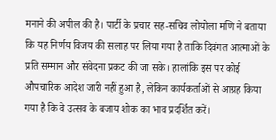मनाने की अपील की है। पार्टी के प्रचार सह-सचिव लोयोला मणि ने बताया कि यह निर्णय विजय की सलाह पर लिया गया है ताकि दिवंगत आत्माओं के प्रति सम्मान और संवेदना प्रकट की जा सके। हालांकि इस पर कोई औपचारिक आदेश जारी नहीं हुआ है, लेकिन कार्यकर्ताओं से आग्रह किया गया है कि वे उत्सव के बजाय शोक का भाव प्रदर्शित करें।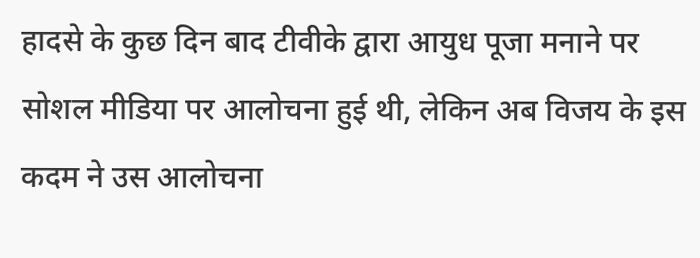हादसे के कुछ दिन बाद टीवीके द्वारा आयुध पूजा मनाने पर सोशल मीडिया पर आलोचना हुई थी, लेकिन अब विजय के इस कदम ने उस आलोचना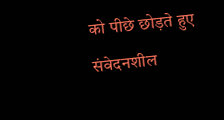को पीछे छोड़ते हुए संवेदनशील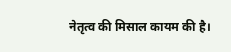नेतृत्व की मिसाल कायम की है।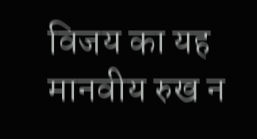विजय का यह मानवीय रुख न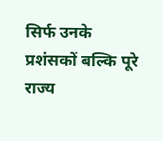सिर्फ उनके प्रशंसकों बल्कि पूरे राज्य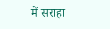में सराहा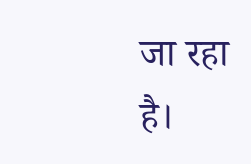जा रहा है।